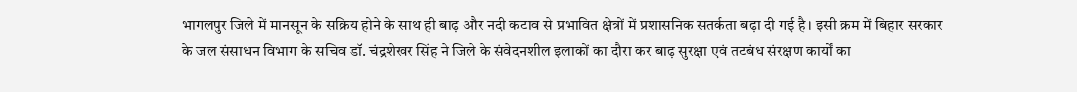भागलपुर जिले में मानसून के सक्रिय होने के साथ ही बाढ़ और नदी कटाव से प्रभावित क्षेत्रों में प्रशासनिक सतर्कता बढ़ा दी गई है। इसी क्रम में बिहार सरकार के जल संसाधन विभाग के सचिव डॉ. चंद्रशेखर सिंह ने जिले के संवेदनशील इलाकों का दौरा कर बाढ़ सुरक्षा एवं तटबंध संरक्षण कार्यों का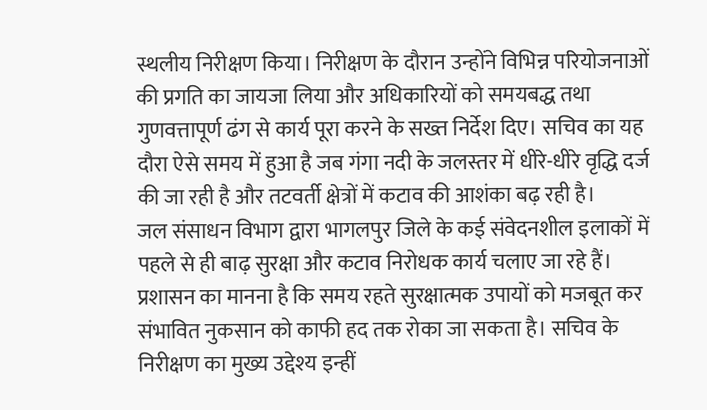स्थलीय निरीक्षण किया। निरीक्षण के दौरान उन्होंने विभिन्न परियोजनाओं की प्रगति का जायजा लिया और अधिकारियों को समयबद्ध तथा गुणवत्तापूर्ण ढंग से कार्य पूरा करने के सख्त निर्देश दिए। सचिव का यह दौरा ऐसे समय में हुआ है जब गंगा नदी के जलस्तर में धीरे-धीरे वृद्धि दर्ज की जा रही है और तटवर्ती क्षेत्रों में कटाव की आशंका बढ़ रही है।
जल संसाधन विभाग द्वारा भागलपुर जिले के कई संवेदनशील इलाकों में पहले से ही बाढ़ सुरक्षा और कटाव निरोधक कार्य चलाए जा रहे हैं। प्रशासन का मानना है कि समय रहते सुरक्षात्मक उपायों को मजबूत कर संभावित नुकसान को काफी हद तक रोका जा सकता है। सचिव के निरीक्षण का मुख्य उद्देश्य इन्हीं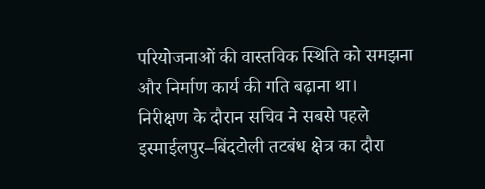परियोजनाओं की वास्तविक स्थिति को समझना और निर्माण कार्य की गति बढ़ाना था।
निरीक्षण के दौरान सचिव ने सबसे पहले इस्माईलपुर–बिंदटोली तटबंध क्षेत्र का दौरा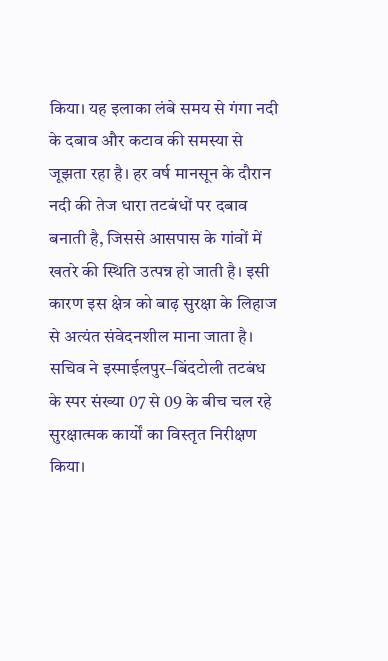किया। यह इलाका लंबे समय से गंगा नदी के दबाव और कटाव की समस्या से जूझता रहा है। हर वर्ष मानसून के दौरान नदी की तेज धारा तटबंधों पर दबाव बनाती है, जिससे आसपास के गांवों में खतरे की स्थिति उत्पन्न हो जाती है। इसी कारण इस क्षेत्र को बाढ़ सुरक्षा के लिहाज से अत्यंत संवेदनशील माना जाता है।
सचिव ने इस्माईलपुर–बिंदटोली तटबंध के स्पर संख्या 07 से 09 के बीच चल रहे सुरक्षात्मक कार्यों का विस्तृत निरीक्षण किया।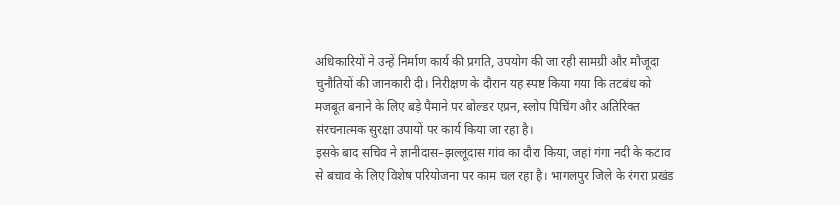अधिकारियों ने उन्हें निर्माण कार्य की प्रगति, उपयोग की जा रही सामग्री और मौजूदा चुनौतियों की जानकारी दी। निरीक्षण के दौरान यह स्पष्ट किया गया कि तटबंध को मजबूत बनाने के लिए बड़े पैमाने पर बोल्डर एप्रन, स्लोप पिचिंग और अतिरिक्त संरचनात्मक सुरक्षा उपायों पर कार्य किया जा रहा है।
इसके बाद सचिव ने ज्ञानीदास–झल्लूदास गांव का दौरा किया, जहां गंगा नदी के कटाव से बचाव के लिए विशेष परियोजना पर काम चल रहा है। भागलपुर जिले के रंगरा प्रखंड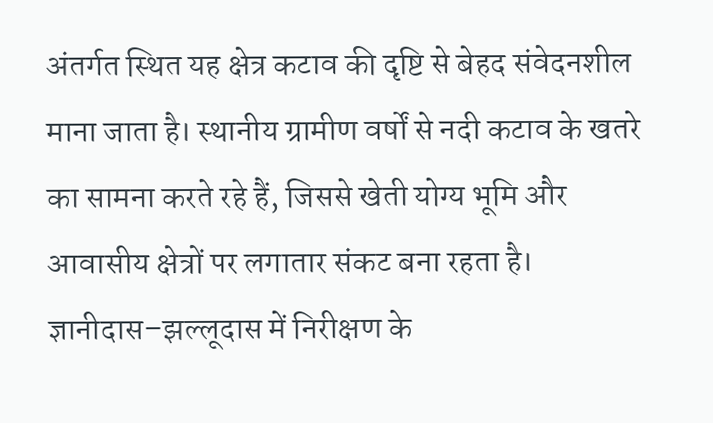अंतर्गत स्थित यह क्षेत्र कटाव की दृष्टि से बेहद संवेदनशील माना जाता है। स्थानीय ग्रामीण वर्षों से नदी कटाव के खतरे का सामना करते रहे हैं, जिससे खेती योग्य भूमि और आवासीय क्षेत्रों पर लगातार संकट बना रहता है।
ज्ञानीदास–झल्लूदास में निरीक्षण के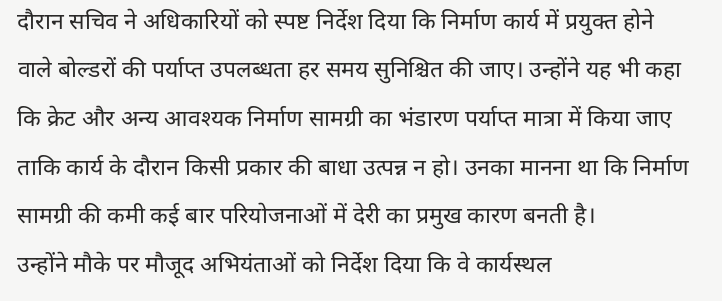दौरान सचिव ने अधिकारियों को स्पष्ट निर्देश दिया कि निर्माण कार्य में प्रयुक्त होने वाले बोल्डरों की पर्याप्त उपलब्धता हर समय सुनिश्चित की जाए। उन्होंने यह भी कहा कि क्रेट और अन्य आवश्यक निर्माण सामग्री का भंडारण पर्याप्त मात्रा में किया जाए ताकि कार्य के दौरान किसी प्रकार की बाधा उत्पन्न न हो। उनका मानना था कि निर्माण सामग्री की कमी कई बार परियोजनाओं में देरी का प्रमुख कारण बनती है।
उन्होंने मौके पर मौजूद अभियंताओं को निर्देश दिया कि वे कार्यस्थल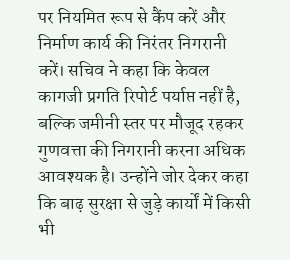पर नियमित रूप से कैंप करें और निर्माण कार्य की निरंतर निगरानी करें। सचिव ने कहा कि केवल कागजी प्रगति रिपोर्ट पर्याप्त नहीं है, बल्कि जमीनी स्तर पर मौजूद रहकर गुणवत्ता की निगरानी करना अधिक आवश्यक है। उन्होंने जोर देकर कहा कि बाढ़ सुरक्षा से जुड़े कार्यों में किसी भी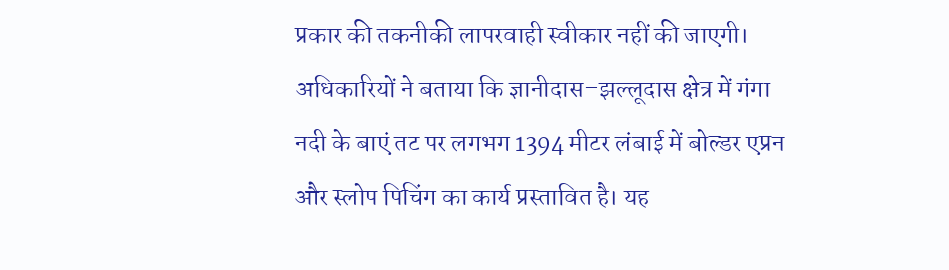प्रकार की तकनीकी लापरवाही स्वीकार नहीं की जाएगी।
अधिकारियों ने बताया कि ज्ञानीदास–झल्लूदास क्षेत्र में गंगा नदी के बाएं तट पर लगभग 1394 मीटर लंबाई में बोल्डर एप्रन और स्लोप पिचिंग का कार्य प्रस्तावित है। यह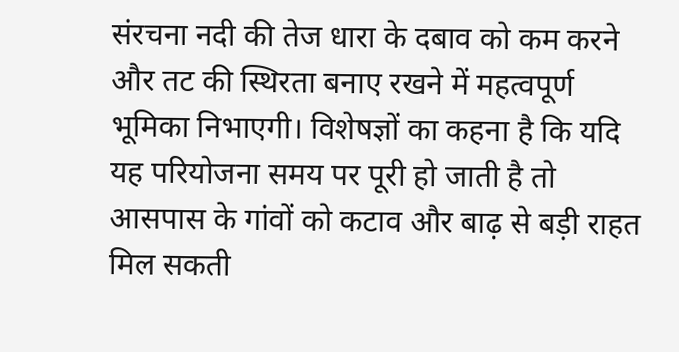संरचना नदी की तेज धारा के दबाव को कम करने और तट की स्थिरता बनाए रखने में महत्वपूर्ण भूमिका निभाएगी। विशेषज्ञों का कहना है कि यदि यह परियोजना समय पर पूरी हो जाती है तो आसपास के गांवों को कटाव और बाढ़ से बड़ी राहत मिल सकती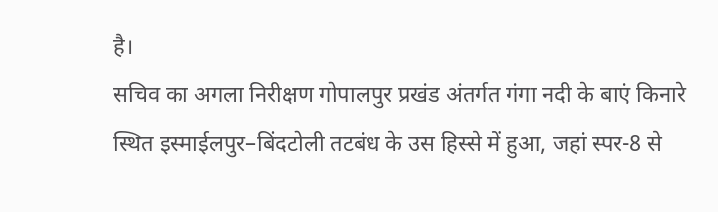है।
सचिव का अगला निरीक्षण गोपालपुर प्रखंड अंतर्गत गंगा नदी के बाएं किनारे स्थित इस्माईलपुर–बिंदटोली तटबंध के उस हिस्से में हुआ, जहां स्पर-8 से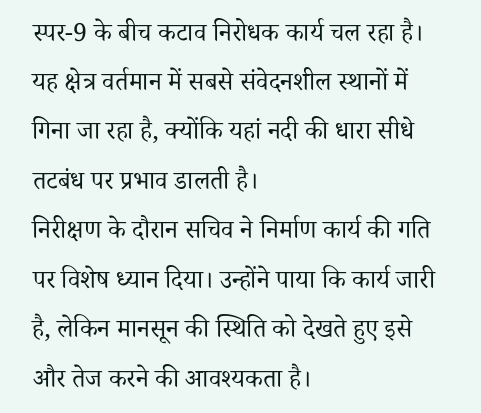स्पर-9 के बीच कटाव निरोधक कार्य चल रहा है। यह क्षेत्र वर्तमान में सबसे संवेदनशील स्थानों में गिना जा रहा है, क्योंकि यहां नदी की धारा सीधे तटबंध पर प्रभाव डालती है।
निरीक्षण के दौरान सचिव ने निर्माण कार्य की गति पर विशेष ध्यान दिया। उन्होंने पाया कि कार्य जारी है, लेकिन मानसून की स्थिति को देखते हुए इसे और तेज करने की आवश्यकता है।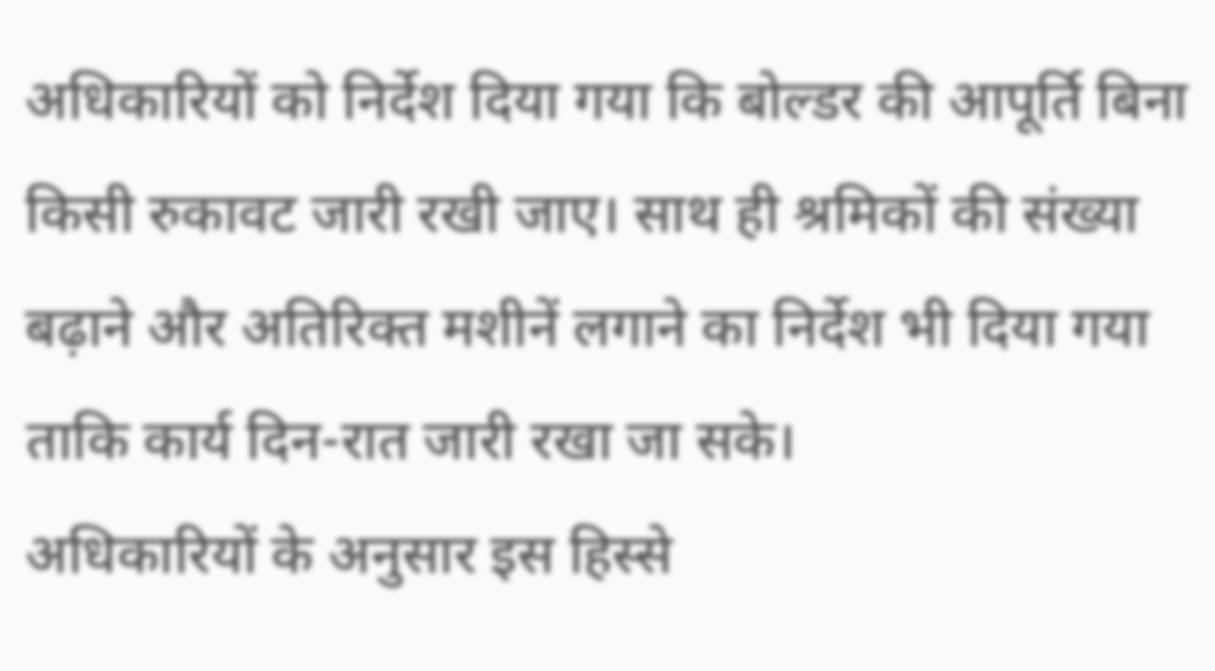अधिकारियों को निर्देश दिया गया कि बोल्डर की आपूर्ति बिना किसी रुकावट जारी रखी जाए। साथ ही श्रमिकों की संख्या बढ़ाने और अतिरिक्त मशीनें लगाने का निर्देश भी दिया गया ताकि कार्य दिन-रात जारी रखा जा सके।
अधिकारियों के अनुसार इस हिस्से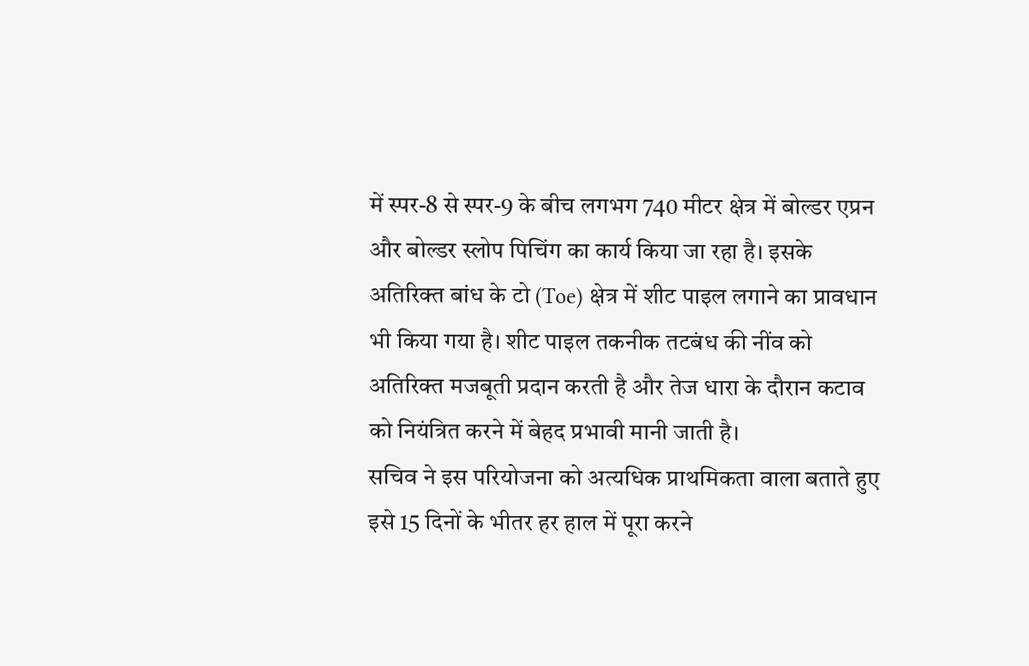में स्पर-8 से स्पर-9 के बीच लगभग 740 मीटर क्षेत्र में बोल्डर एप्रन और बोल्डर स्लोप पिचिंग का कार्य किया जा रहा है। इसके अतिरिक्त बांध के टो (Toe) क्षेत्र में शीट पाइल लगाने का प्रावधान भी किया गया है। शीट पाइल तकनीक तटबंध की नींव को अतिरिक्त मजबूती प्रदान करती है और तेज धारा के दौरान कटाव को नियंत्रित करने में बेहद प्रभावी मानी जाती है।
सचिव ने इस परियोजना को अत्यधिक प्राथमिकता वाला बताते हुए इसे 15 दिनों के भीतर हर हाल में पूरा करने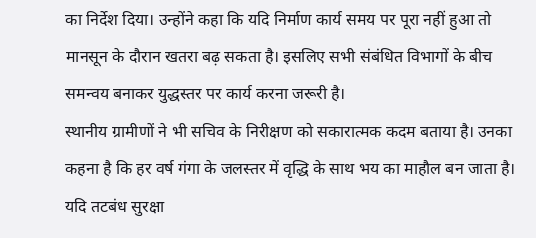का निर्देश दिया। उन्होंने कहा कि यदि निर्माण कार्य समय पर पूरा नहीं हुआ तो मानसून के दौरान खतरा बढ़ सकता है। इसलिए सभी संबंधित विभागों के बीच समन्वय बनाकर युद्धस्तर पर कार्य करना जरूरी है।
स्थानीय ग्रामीणों ने भी सचिव के निरीक्षण को सकारात्मक कदम बताया है। उनका कहना है कि हर वर्ष गंगा के जलस्तर में वृद्धि के साथ भय का माहौल बन जाता है। यदि तटबंध सुरक्षा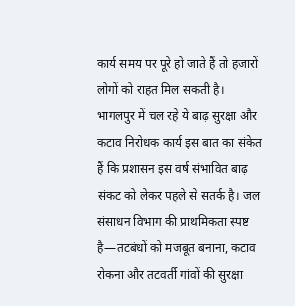कार्य समय पर पूरे हो जाते हैं तो हजारों लोगों को राहत मिल सकती है।
भागलपुर में चल रहे ये बाढ़ सुरक्षा और कटाव निरोधक कार्य इस बात का संकेत हैं कि प्रशासन इस वर्ष संभावित बाढ़ संकट को लेकर पहले से सतर्क है। जल संसाधन विभाग की प्राथमिकता स्पष्ट है—तटबंधों को मजबूत बनाना, कटाव रोकना और तटवर्ती गांवों की सुरक्षा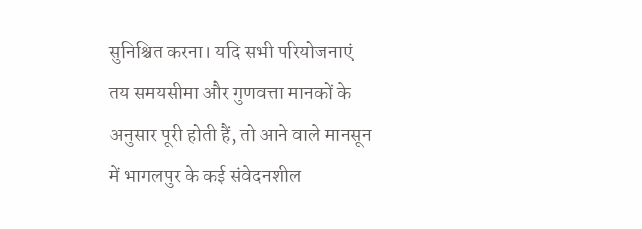सुनिश्चित करना। यदि सभी परियोजनाएं तय समयसीमा और गुणवत्ता मानकों के अनुसार पूरी होती हैं, तो आने वाले मानसून में भागलपुर के कई संवेदनशील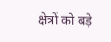क्षेत्रों को बड़े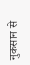नुकसान से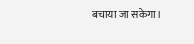बचाया जा सकेगा।